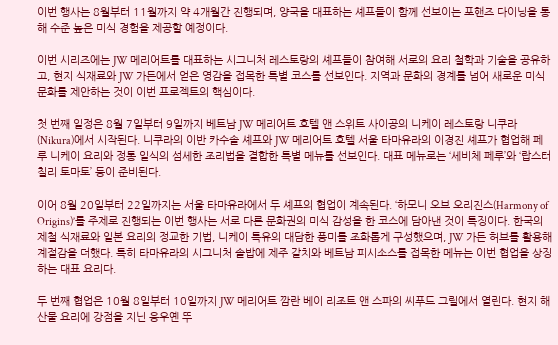이번 행사는 8월부터 11월까지 약 4개월간 진행되며, 양국을 대표하는 셰프들이 함께 선보이는 포핸즈 다이닝을 통해 수준 높은 미식 경험을 제공할 예정이다.

이번 시리즈에는 JW 메리어트를 대표하는 시그니처 레스토랑의 셰프들이 참여해 서로의 요리 철학과 기술을 공유하고, 현지 식재료와 JW 가든에서 얻은 영감을 접목한 특별 코스를 선보인다. 지역과 문화의 경계를 넘어 새로운 미식 문화를 제안하는 것이 이번 프로젝트의 핵심이다.

첫 번째 일정은 8월 7일부터 9일까지 베트남 JW 메리어트 호텔 앤 스위트 사이공의 니케이 레스토랑 니쿠라(Nikura)에서 시작된다. 니쿠라의 이반 카수솔 셰프와 JW 메리어트 호텔 서울 타마유라의 이경진 셰프가 협업해 페루 니케이 요리와 정통 일식의 섬세한 조리법을 결합한 특별 메뉴를 선보인다. 대표 메뉴로는 ‘세비체 페루’와 ‘랍스터 칠리 토마토’ 등이 준비된다.

이어 8월 20일부터 22일까지는 서울 타마유라에서 두 셰프의 협업이 계속된다. ‘하모니 오브 오리진스(Harmony of Origins)’를 주제로 진행되는 이번 행사는 서로 다른 문화권의 미식 감성을 한 코스에 담아낸 것이 특징이다. 한국의 제철 식재료와 일본 요리의 정교한 기법, 니케이 특유의 대담한 풍미를 조화롭게 구성했으며, JW 가든 허브를 활용해 계절감을 더했다. 특히 타마유라의 시그니처 솥밥에 제주 갈치와 베트남 피시소스를 접목한 메뉴는 이번 협업을 상징하는 대표 요리다.

두 번째 협업은 10월 8일부터 10일까지 JW 메리어트 깜란 베이 리조트 앤 스파의 씨푸드 그릴에서 열린다. 현지 해산물 요리에 강점을 지닌 응우옌 뚜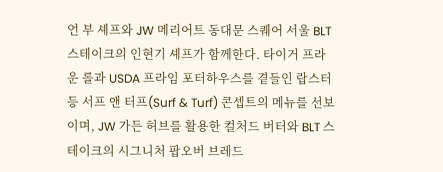언 부 셰프와 JW 메리어트 동대문 스퀘어 서울 BLT 스테이크의 인현기 셰프가 함께한다. 타이거 프라운 롤과 USDA 프라임 포터하우스를 곁들인 랍스터 등 서프 앤 터프(Surf & Turf) 콘셉트의 메뉴를 선보이며, JW 가든 허브를 활용한 컬처드 버터와 BLT 스테이크의 시그니처 팝오버 브레드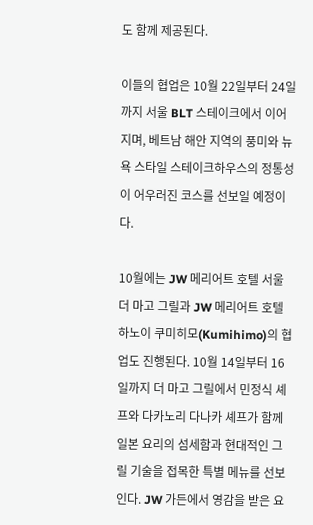도 함께 제공된다.

이들의 협업은 10월 22일부터 24일까지 서울 BLT 스테이크에서 이어지며, 베트남 해안 지역의 풍미와 뉴욕 스타일 스테이크하우스의 정통성이 어우러진 코스를 선보일 예정이다.

10월에는 JW 메리어트 호텔 서울 더 마고 그릴과 JW 메리어트 호텔 하노이 쿠미히모(Kumihimo)의 협업도 진행된다. 10월 14일부터 16일까지 더 마고 그릴에서 민정식 셰프와 다카노리 다나카 셰프가 함께 일본 요리의 섬세함과 현대적인 그릴 기술을 접목한 특별 메뉴를 선보인다. JW 가든에서 영감을 받은 요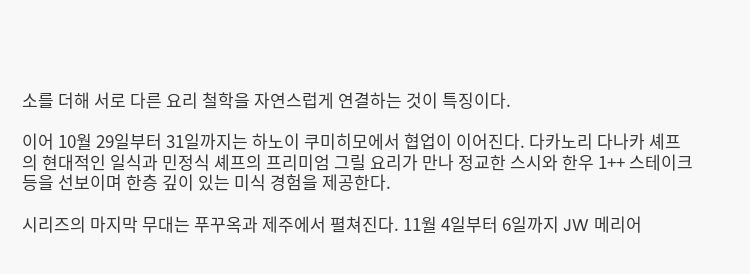소를 더해 서로 다른 요리 철학을 자연스럽게 연결하는 것이 특징이다.

이어 10월 29일부터 31일까지는 하노이 쿠미히모에서 협업이 이어진다. 다카노리 다나카 셰프의 현대적인 일식과 민정식 셰프의 프리미엄 그릴 요리가 만나 정교한 스시와 한우 1++ 스테이크 등을 선보이며 한층 깊이 있는 미식 경험을 제공한다.

시리즈의 마지막 무대는 푸꾸옥과 제주에서 펼쳐진다. 11월 4일부터 6일까지 JW 메리어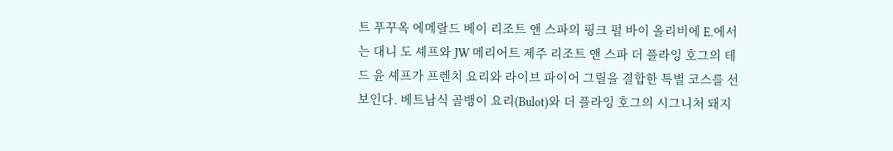트 푸꾸옥 에메랄드 베이 리조트 앤 스파의 핑크 펄 바이 올리비에 E.에서는 대니 도 셰프와 JW 메리어트 제주 리조트 앤 스파 더 플라잉 호그의 테드 윤 셰프가 프렌치 요리와 라이브 파이어 그릴을 결합한 특별 코스를 선보인다. 베트남식 골뱅이 요리(Bulot)와 더 플라잉 호그의 시그니처 돼지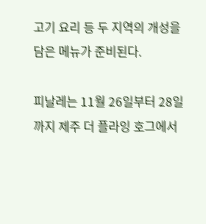고기 요리 등 두 지역의 개성을 담은 메뉴가 준비된다.

피날레는 11월 26일부터 28일까지 제주 더 플라잉 호그에서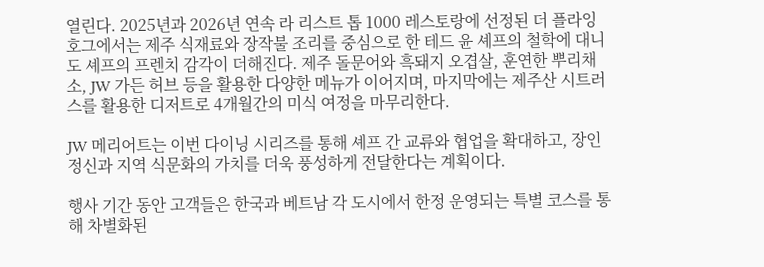열린다. 2025년과 2026년 연속 라 리스트 톱 1000 레스토랑에 선정된 더 플라잉 호그에서는 제주 식재료와 장작불 조리를 중심으로 한 테드 윤 셰프의 철학에 대니 도 셰프의 프렌치 감각이 더해진다. 제주 돌문어와 흑돼지 오겹살, 훈연한 뿌리채소, JW 가든 허브 등을 활용한 다양한 메뉴가 이어지며, 마지막에는 제주산 시트러스를 활용한 디저트로 4개월간의 미식 여정을 마무리한다.

JW 메리어트는 이번 다이닝 시리즈를 통해 셰프 간 교류와 협업을 확대하고, 장인정신과 지역 식문화의 가치를 더욱 풍성하게 전달한다는 계획이다.

행사 기간 동안 고객들은 한국과 베트남 각 도시에서 한정 운영되는 특별 코스를 통해 차별화된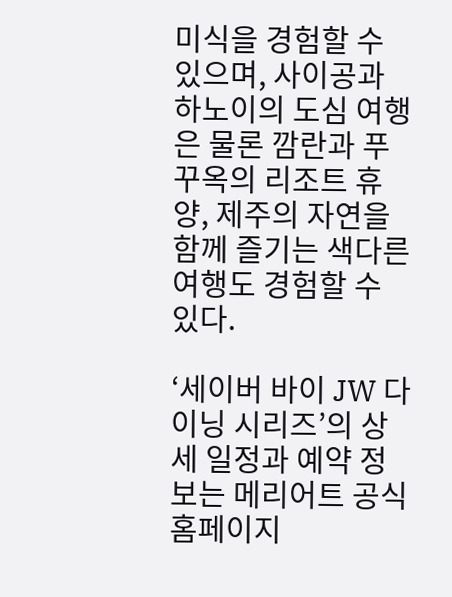미식을 경험할 수 있으며, 사이공과 하노이의 도심 여행은 물론 깜란과 푸꾸옥의 리조트 휴양, 제주의 자연을 함께 즐기는 색다른 여행도 경험할 수 있다.

‘세이버 바이 JW 다이닝 시리즈’의 상세 일정과 예약 정보는 메리어트 공식 홈페이지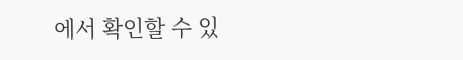에서 확인할 수 있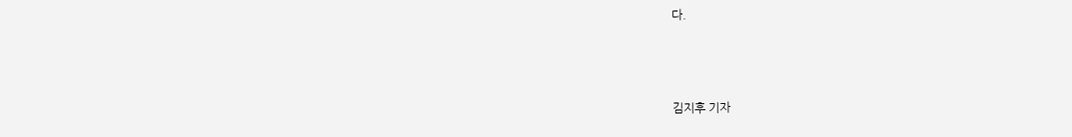다.



김지후 기자